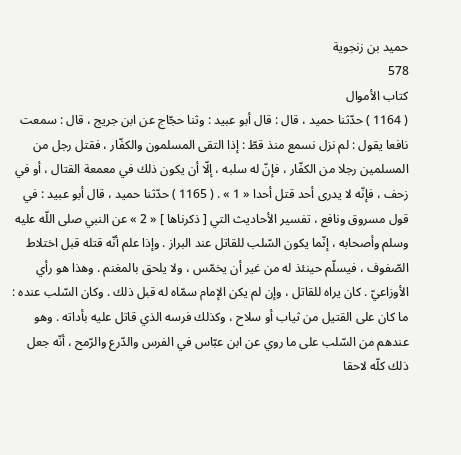حميد بن زنجوية
578
كتاب الأموال
( 1164 ) حدّثنا حميد ، قال : قال أبو عبيد : وثنا حجّاج عن ابن جريج ، قال : سمعت نافعا يقول : لم نزل نسمع منذ قطّ : إذا التقى المسلمون والكفّار ، فقتل رجل من المسلمين رجلا من الكفّار ، فإنّ له سلبه ، إلّا أن يكون ذلك في معمعة القتال ، أو في زحف ، فإنّه لا يدرى أحد قتل أحدا « 1 » . ( 1165 ) حدّثنا حميد ، قال أبو عبيد : في قول مسروق ونافع ، تفسير الأحاديث التي [ ذكرناها ] « 2 » عن النبي صلى اللّه عليه وسلم وأصحابه ، إنّما يكون السّلب للقاتل عند البراز . وإذا علم أنّه قتله قبل اختلاط الصّفوف ، فيسلّم حينئذ له من غير أن يخمّس ، ولا يلحق بالمغنم . وهذا هو رأي الأوزاعيّ . كان يراه للقاتل ، وإن لم يكن الإمام سمّاه له قبل ذلك . وكان السّلب عنده : ما كان على القتيل من ثياب أو سلاح ، وكذلك فرسه الذي قاتل عليه بأداته . وهو عندهم من السّلب على ما روي عن ابن عبّاس في الفرس والدّرع والرّمح ، أنّه جعل ذلك كلّه لاحقا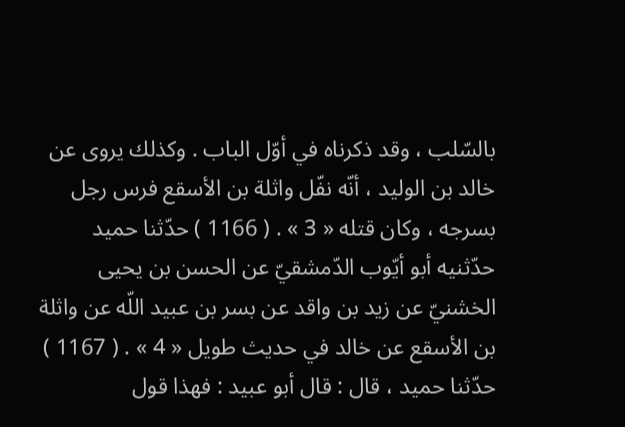بالسّلب ، وقد ذكرناه في أوّل الباب . وكذلك يروى عن خالد بن الوليد ، أنّه نفّل واثلة بن الأسقع فرس رجل بسرجه ، وكان قتله « 3 » . ( 1166 ) حدّثنا حميد حدّثنيه أبو أيّوب الدّمشقيّ عن الحسن بن يحيى الخشنيّ عن زيد بن واقد عن بسر بن عبيد اللّه عن واثلة بن الأسقع عن خالد في حديث طويل « 4 » . ( 1167 ) حدّثنا حميد ، قال : قال أبو عبيد : فهذا قول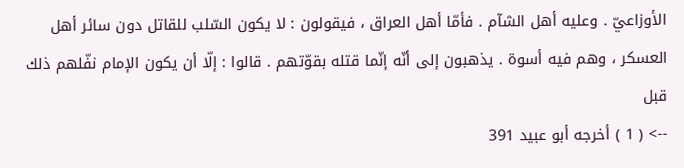الأوزاعيّ . وعليه أهل الشآم . فأمّا أهل العراق ، فيقولون : لا يكون السّلب للقاتل دون سائر أهل العسكر ، وهم فيه أسوة . يذهبون إلى أنّه إنّما قتله بقوّتهم . قالوا : إلّا أن يكون الإمام نفّلهم ذلك قبل
--> ( 1 ) أخرجه أبو عبيد 391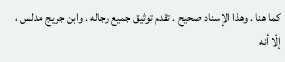كما هنا . وهذا الإسناد صحيح . تقدم توثيق جميع رجاله . وابن جريج مدلس ، إلّا أنه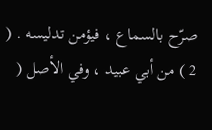صرّح بالسماع ، فيؤمن تدليسه . ( 2 ) من أبي عبيد ، وفي الأصل (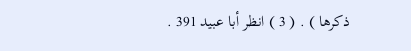ذكرها ) . ( 3 ) انظر أبا عبيد 391 .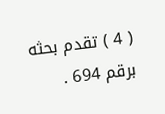( 4 ) تقدم بحثه برقم 694 .